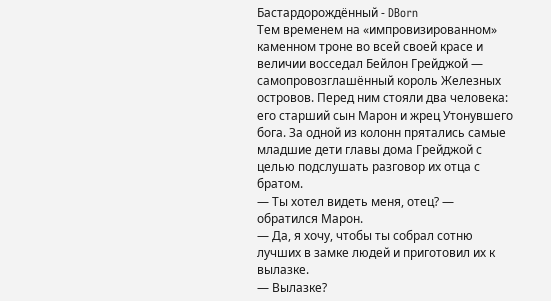Бастардорождённый - DBorn
Тем временем на «импровизированном» каменном троне во всей своей красе и величии восседал Бейлон Грейджой — самопровозглашённый король Железных островов. Перед ним стояли два человека: его старший сын Марон и жрец Утонувшего бога. За одной из колонн прятались самые младшие дети главы дома Грейджой с целью подслушать разговор их отца с братом.
— Ты хотел видеть меня, отец? — обратился Марон.
— Да, я хочу, чтобы ты собрал сотню лучших в замке людей и приготовил их к вылазке.
— Вылазке?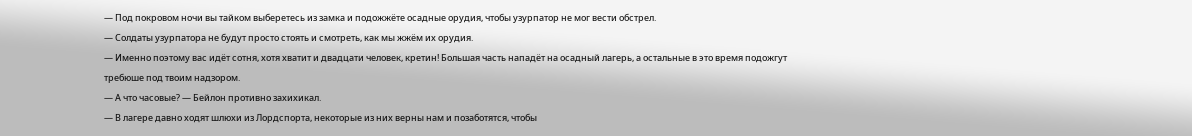— Под покровом ночи вы тайком выберетесь из замка и подожжёте осадные орудия, чтобы узурпатор не мог вести обстрел.
— Солдаты узурпатора не будут просто стоять и смотреть, как мы жжём их орудия.
— Именно поэтому вас идёт сотня, хотя хватит и двадцати человек, кретин! Большая часть нападёт на осадный лагерь, а остальные в это время подожгут требюше под твоим надзором.
— А что часовые? — Бейлон противно захихикал.
— В лагере давно ходят шлюхи из Лордспорта, некоторые из них верны нам и позаботятся, чтобы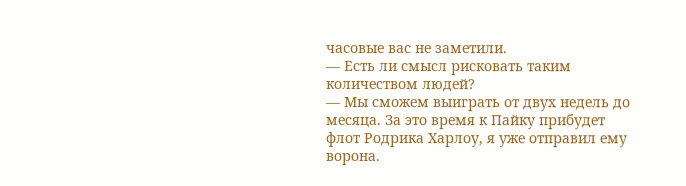часовые вас не заметили.
— Есть ли смысл рисковать таким количеством людей?
— Мы сможем выиграть от двух недель до месяца. За это время к Пайку прибудет флот Родрика Харлоу, я уже отправил ему ворона.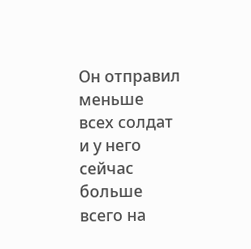Он отправил меньше всех солдат и у него сейчас больше всего на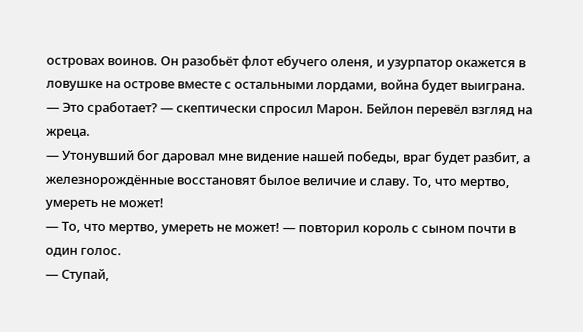островах воинов. Он разобьёт флот ебучего оленя, и узурпатор окажется в ловушке на острове вместе с остальными лордами, война будет выиграна.
— Это сработает? — скептически спросил Марон. Бейлон перевёл взгляд на жреца.
— Утонувший бог даровал мне видение нашей победы, враг будет разбит, а железнорождённые восстановят былое величие и славу. То, что мертво, умереть не может!
— То, что мертво, умереть не может! — повторил король с сыном почти в один голос.
— Ступай,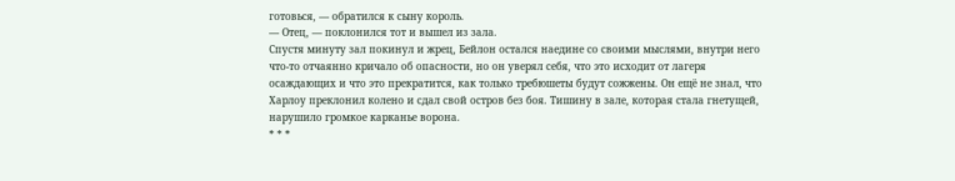готовься, — обратился к сыну король.
— Отец, — поклонился тот и вышел из зала.
Спустя минуту зал покинул и жрец, Бейлон остался наедине со своими мыслями, внутри него что-то отчаянно кричало об опасности, но он уверял себя, что это исходит от лагеря осаждающих и что это прекратится, как только требюшеты будут сожжены. Он ещё не знал, что Харлоу преклонил колено и сдал свой остров без боя. Тишину в зале, которая стала гнетущей, нарушило громкое карканье ворона.
* * *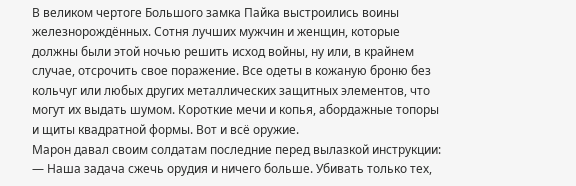В великом чертоге Большого замка Пайка выстроились воины железнорождённых. Сотня лучших мужчин и женщин, которые должны были этой ночью решить исход войны, ну или, в крайнем случае, отсрочить свое поражение. Все одеты в кожаную броню без кольчуг или любых других металлических защитных элементов, что могут их выдать шумом. Короткие мечи и копья, абордажные топоры и щиты квадратной формы. Вот и всё оружие.
Марон давал своим солдатам последние перед вылазкой инструкции:
— Наша задача сжечь орудия и ничего больше. Убивать только тех,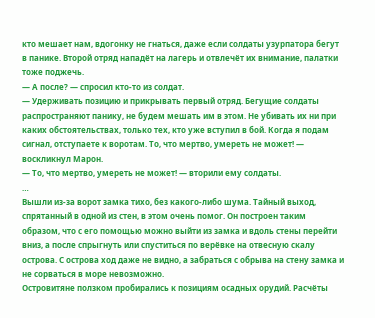кто мешает нам, вдогонку не гнаться, даже если солдаты узурпатора бегут в панике. Второй отряд нападёт на лагерь и отвлечёт их внимание, палатки тоже поджечь.
— А после? — спросил кто-то из солдат.
— Удерживать позицию и прикрывать первый отряд. Бегущие солдаты распространяют панику, не будем мешать им в этом. Не убивать их ни при каких обстоятельствах, только тех, кто уже вступил в бой. Когда я подам сигнал, отступаете к воротам. То, что мертво, умереть не может! — воскликнул Марон.
— То, что мертво, умереть не может! — вторили ему солдаты.
…
Вышли из-за ворот замка тихо, без какого-либо шума. Тайный выход, спрятанный в одной из стен, в этом очень помог. Он построен таким образом, что с его помощью можно выйти из замка и вдоль стены перейти вниз, а после спрыгнуть или спуститься по верёвке на отвесную скалу острова. С острова ход даже не видно, а забраться с обрыва на стену замка и не сорваться в море невозможно.
Островитяне ползком пробирались к позициям осадных орудий. Расчёты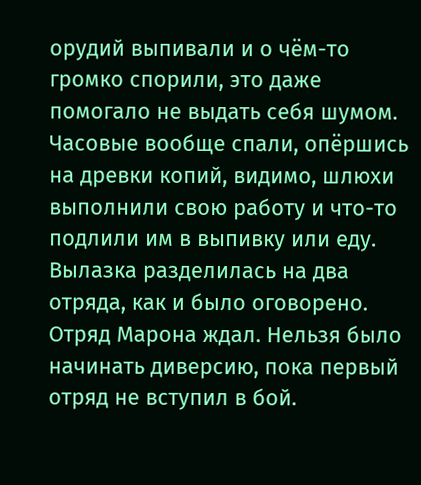орудий выпивали и о чём-то громко спорили, это даже помогало не выдать себя шумом. Часовые вообще спали, опёршись на древки копий, видимо, шлюхи выполнили свою работу и что-то подлили им в выпивку или еду. Вылазка разделилась на два отряда, как и было оговорено.
Отряд Марона ждал. Нельзя было начинать диверсию, пока первый отряд не вступил в бой.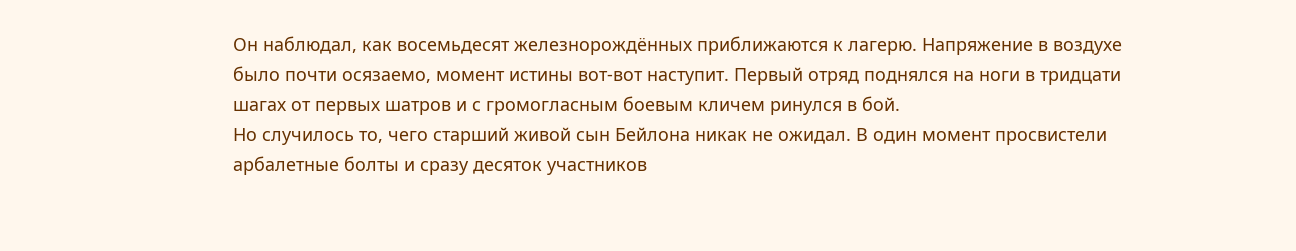Он наблюдал, как восемьдесят железнорождённых приближаются к лагерю. Напряжение в воздухе было почти осязаемо, момент истины вот-вот наступит. Первый отряд поднялся на ноги в тридцати шагах от первых шатров и с громогласным боевым кличем ринулся в бой.
Но случилось то, чего старший живой сын Бейлона никак не ожидал. В один момент просвистели арбалетные болты и сразу десяток участников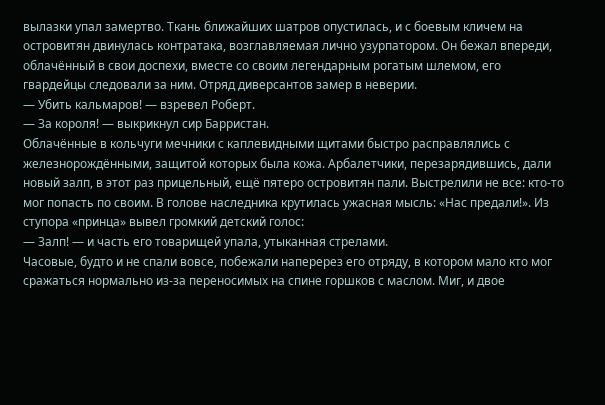вылазки упал замертво. Ткань ближайших шатров опустилась, и с боевым кличем на островитян двинулась контратака, возглавляемая лично узурпатором. Он бежал впереди, облачённый в свои доспехи, вместе со своим легендарным рогатым шлемом, его гвардейцы следовали за ним. Отряд диверсантов замер в неверии.
— Убить кальмаров! — взревел Роберт.
— За короля! — выкрикнул сир Барристан.
Облачённые в кольчуги мечники с каплевидными щитами быстро расправлялись с железнорождёнными, защитой которых была кожа. Арбалетчики, перезарядившись, дали новый залп, в этот раз прицельный, ещё пятеро островитян пали. Выстрелили не все: кто-то мог попасть по своим. В голове наследника крутилась ужасная мысль: «Нас предали!». Из ступора «принца» вывел громкий детский голос:
— Залп! — и часть его товарищей упала, утыканная стрелами.
Часовые, будто и не спали вовсе, побежали наперерез его отряду, в котором мало кто мог сражаться нормально из-за переносимых на спине горшков с маслом. Миг, и двое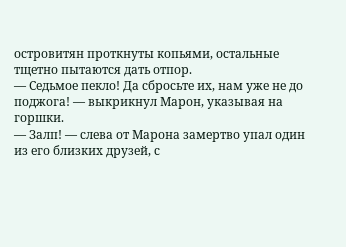островитян проткнуты копьями, остальные тщетно пытаются дать отпор.
— Седьмое пекло! Да сбросьте их, нам уже не до поджога! — выкрикнул Марон, указывая на горшки.
— Залп! — слева от Марона замертво упал один из его близких друзей, с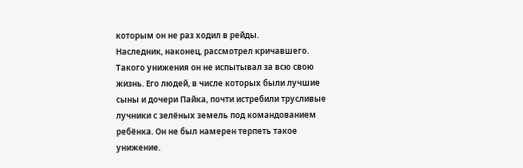которым он не раз ходил в рейды.
Наследник, наконец, рассмотрел кричавшего. Такого унижения он не испытывал за всю свою жизнь. Его людей, в числе которых были лучшие сыны и дочери Пайка, почти истребили трусливые лучники с зелёных земель под командованием ребёнка. Он не был намерен терпеть такое унижение.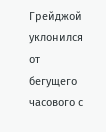Грейджой уклонился от бегущего часового с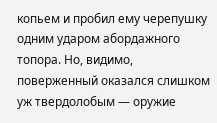копьем и пробил ему черепушку одним ударом абордажного топора. Но, видимо, поверженный оказался слишком уж твердолобым — оружие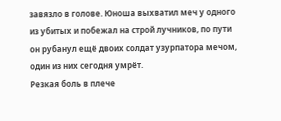завязло в голове. Юноша выхватил меч у одного из убитых и побежал на строй лучников, по пути он рубанул ещё двоих солдат узурпатора мечом, один из них сегодня умрёт.
Резкая боль в плече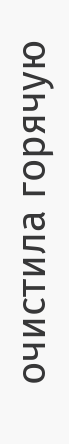очистила горячую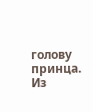голову принца. Из